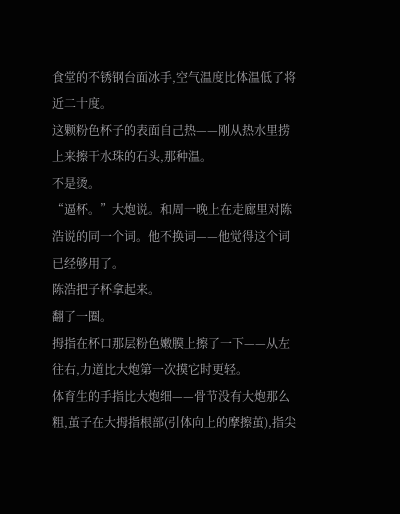食堂的不锈钢台面冰手,空气温度比体温低了将近二十度。
这颗粉色杯子的表面自己热——刚从热水里捞上来擦干水珠的石头,那种温。
不是烫。
“逼杯。”大炮说。和周一晚上在走廊里对陈浩说的同一个词。他不换词——他觉得这个词已经够用了。
陈浩把子杯拿起来。
翻了一圈。
拇指在杯口那层粉色嫩膜上擦了一下——从左往右,力道比大炮第一次摸它时更轻。
体育生的手指比大炮细——骨节没有大炮那么粗,茧子在大拇指根部(引体向上的摩擦茧),指尖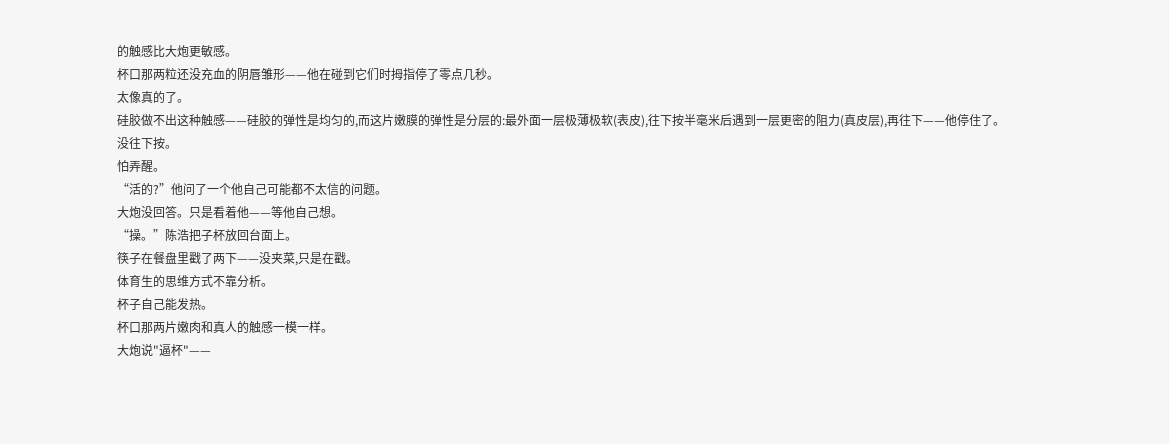的触感比大炮更敏感。
杯口那两粒还没充血的阴唇雏形——他在碰到它们时拇指停了零点几秒。
太像真的了。
硅胶做不出这种触感——硅胶的弹性是均匀的,而这片嫩膜的弹性是分层的:最外面一层极薄极软(表皮),往下按半毫米后遇到一层更密的阻力(真皮层),再往下——他停住了。
没往下按。
怕弄醒。
“活的?”他问了一个他自己可能都不太信的问题。
大炮没回答。只是看着他——等他自己想。
“操。”陈浩把子杯放回台面上。
筷子在餐盘里戳了两下——没夹菜,只是在戳。
体育生的思维方式不靠分析。
杯子自己能发热。
杯口那两片嫩肉和真人的触感一模一样。
大炮说"逼杯"——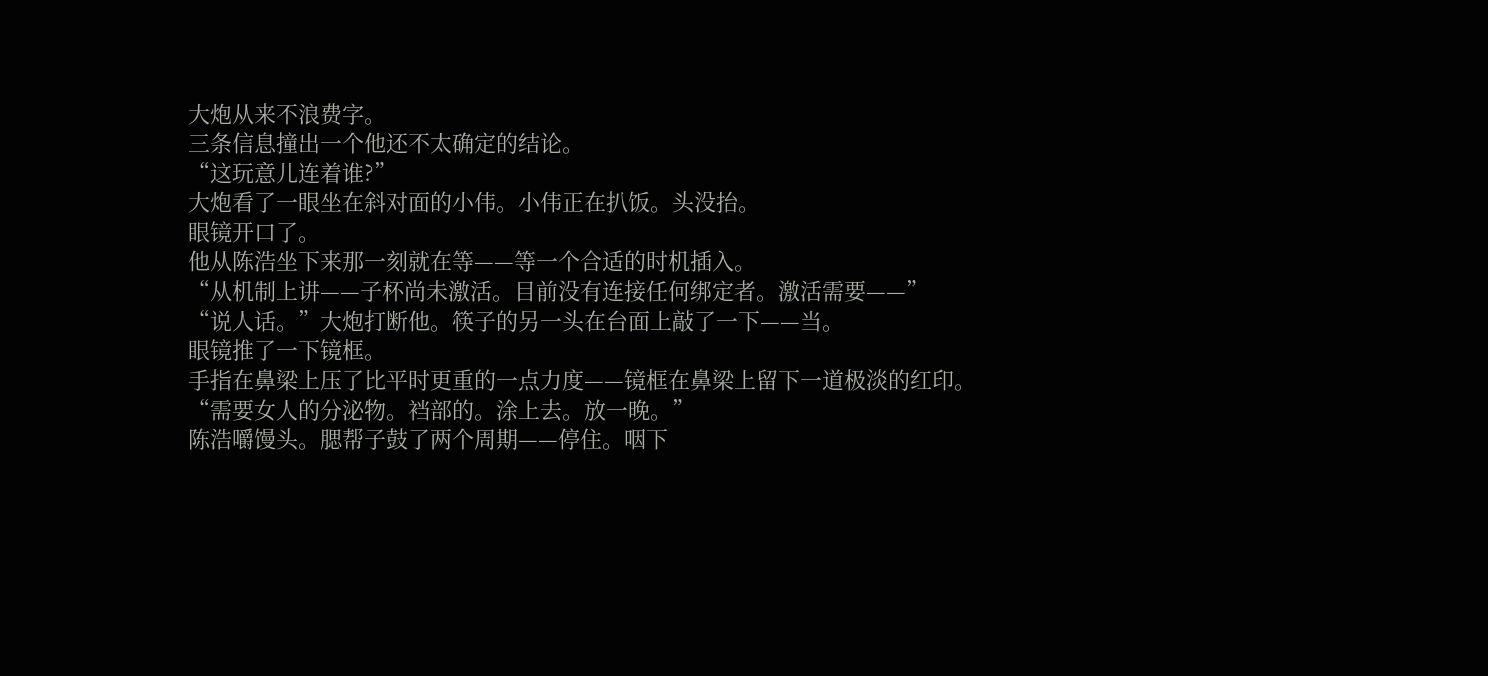大炮从来不浪费字。
三条信息撞出一个他还不太确定的结论。
“这玩意儿连着谁?”
大炮看了一眼坐在斜对面的小伟。小伟正在扒饭。头没抬。
眼镜开口了。
他从陈浩坐下来那一刻就在等——等一个合适的时机插入。
“从机制上讲——子杯尚未激活。目前没有连接任何绑定者。激活需要——”
“说人话。”大炮打断他。筷子的另一头在台面上敲了一下——当。
眼镜推了一下镜框。
手指在鼻梁上压了比平时更重的一点力度——镜框在鼻梁上留下一道极淡的红印。
“需要女人的分泌物。裆部的。涂上去。放一晚。”
陈浩嚼馒头。腮帮子鼓了两个周期——停住。咽下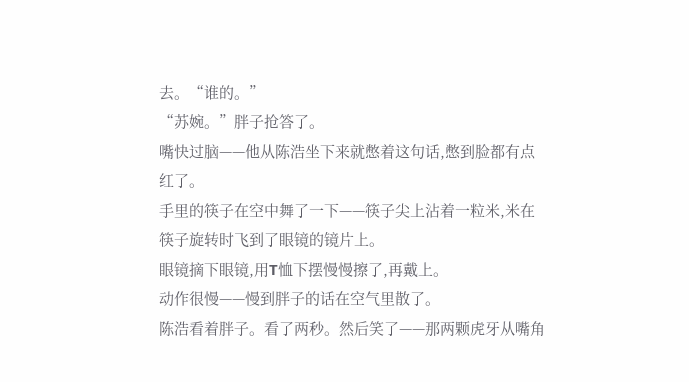去。“谁的。”
“苏婉。”胖子抢答了。
嘴快过脑——他从陈浩坐下来就憋着这句话,憋到脸都有点红了。
手里的筷子在空中舞了一下——筷子尖上沾着一粒米,米在筷子旋转时飞到了眼镜的镜片上。
眼镜摘下眼镜,用T恤下摆慢慢擦了,再戴上。
动作很慢——慢到胖子的话在空气里散了。
陈浩看着胖子。看了两秒。然后笑了——那两颗虎牙从嘴角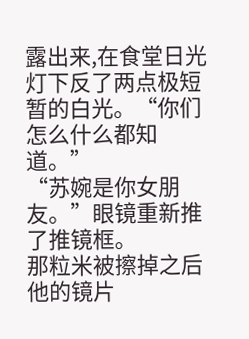露出来,在食堂日光灯下反了两点极短暂的白光。“你们怎么什么都知道。”
“苏婉是你女朋友。”眼镜重新推了推镜框。
那粒米被擦掉之后他的镜片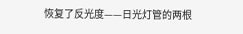恢复了反光度——日光灯管的两根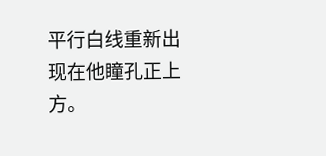平行白线重新出现在他瞳孔正上方。